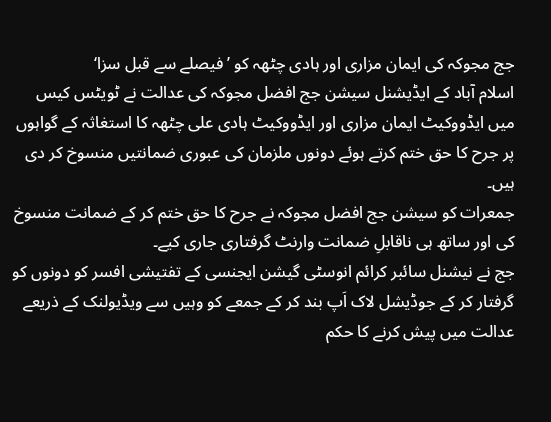جج مجوکہ کی ایمان مزاری اور ہادی چٹھہ کو ’فیصلے سے قبل سزا‘
اسلام آباد کے ایڈیشنل سیشن جج افضل مجوکہ کی عدالت نے ٹویٹس کیس میں ایڈووکیٹ ایمان مزاری اور ایڈووکیٹ ہادی علی چٹھہ کا استغاثہ کے گواہوں پر جرح کا حق ختم کرتے ہوئے دونوں ملزمان کی عبوری ضمانتیں منسوخ کر دی ہیں۔
جمعرات کو سیشن جج افضل مجوکہ نے جرح کا حق ختم کر کے ضمانت منسوخ کی اور ساتھ ہی ناقابلِ ضمانت وارنٹ گرفتاری جاری کیے۔
جج نے نیشنل سائبر کرائم انوسٹی گیشن ایجنسی کے تفتیشی افسر کو دونوں کو گرفتار کر کے جوڈیشل لاک اَپ بند کر کے جمعے کو وہیں سے ویڈیولنک کے ذریعے عدالت میں پیش کرنے کا حکم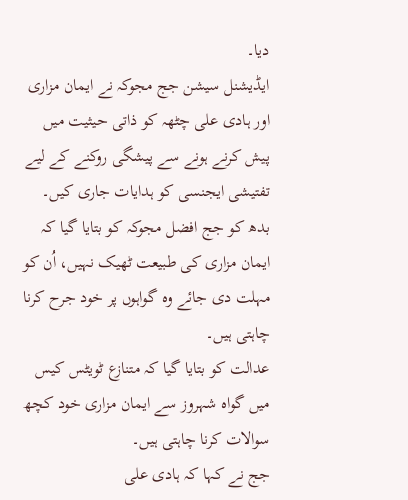دیا۔
ایڈیشنل سیشن جج مجوکہ نے ایمان مزاری اور ہادی علی چٹھہ کو ذاتی حیثیت میں پیش کرنے ہونے سے پیشگی روکنے کے لیے تفتیشی ایجنسی کو ہدایات جاری کیں۔
بدھ کو جج افضل مجوکہ کو بتایا گیا کہ ایمان مزاری کی طبیعت ٹھیک نہیں، اُن کو مہلت دی جائے وہ گواہوں پر خود جرح کرنا چاہتی ہیں۔
عدالت کو بتایا گیا کہ متنازع ٹویٹس کیس میں گواہ شہروز سے ایمان مزاری خود کچھ سوالات کرنا چاہتی ہیں۔
جج نے کہا کہ ہادی علی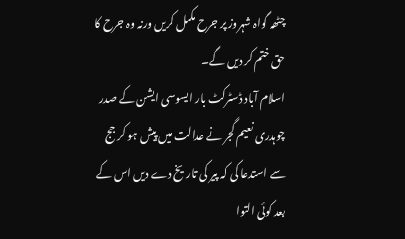چٹھہ گواہ شہروز پر جرح مکمل کریں ورنہ وہ جرح کا حق ختم کر دیں گے۔
اسلام آباد ڈسٹرکٹ بار ایسوسی ایشن کے صدر چوہدری نعیم گجر نے عدالت میں پیش ہو کر جج سے استدعا کی کہ پیر کی تاریخ دے دیں اس کے بعد کوئی التوا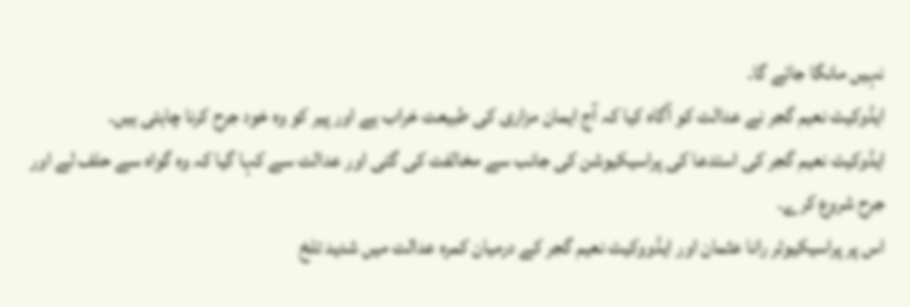نہیں مانگا جائے گا۔
ایڈوکیٹ نعیم گجر نے عدالت کو آگاہ کیا کہ آج ایمان مزاری کی طبیعت خراب ہے اور پیر کو وہ خود جرح کرنا چاہتی ہیں۔
ایڈوکیٹ نعیم گجر کی استدعا کی پراسیکیوشن کی جانب سے مخالفت کی گئی اور عدالت سے کہا گیا کہ وہ گواہ سے حلف لے اور جرح شروع کرے۔
اس پر پراسیکیوٹر رانا عثمان اور ایڈووکیٹ نعیم گجر کے درمیان کمرہ عدالت میں شدید تلخ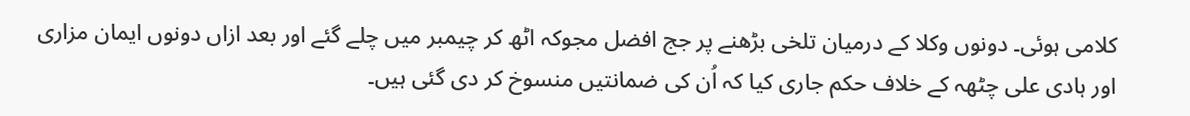کلامی ہوئی۔ دونوں وکلا کے درمیان تلخی بڑھنے پر جج افضل مجوکہ اٹھ کر چیمبر میں چلے گئے اور بعد ازاں دونوں ایمان مزاری اور ہادی علی چٹھہ کے خلاف حکم جاری کیا کہ اُن کی ضمانتیں منسوخ کر دی گئی ہیں۔